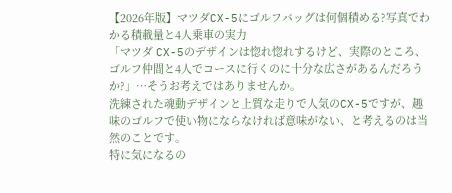【2026年版】マツダCX-5にゴルフバッグは何個積める?写真でわかる積載量と4人乗車の実力
「マツダ CX-5のデザインは惚れ惚れするけど、実際のところ、ゴルフ仲間と4人でコースに行くのに十分な広さがあるんだろうか?」…そうお考えではありませんか。
洗練された魂動デザインと上質な走りで人気のCX-5ですが、趣味のゴルフで使い物にならなければ意味がない、と考えるのは当然のことです。
特に気になるの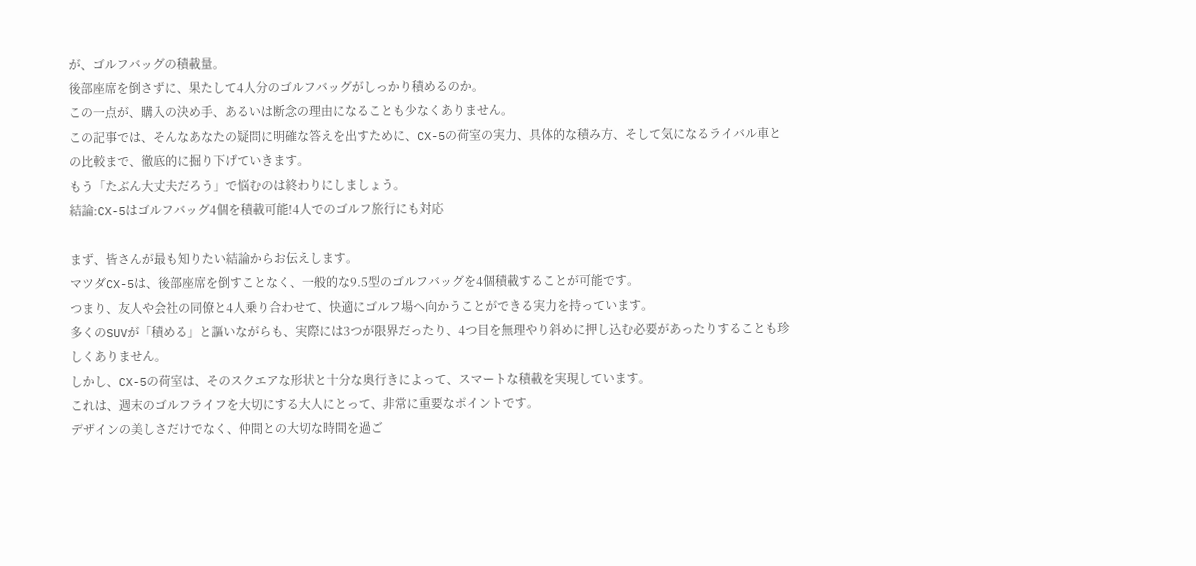が、ゴルフバッグの積載量。
後部座席を倒さずに、果たして4人分のゴルフバッグがしっかり積めるのか。
この一点が、購入の決め手、あるいは断念の理由になることも少なくありません。
この記事では、そんなあなたの疑問に明確な答えを出すために、CX-5の荷室の実力、具体的な積み方、そして気になるライバル車との比較まで、徹底的に掘り下げていきます。
もう「たぶん大丈夫だろう」で悩むのは終わりにしましょう。
結論:CX-5はゴルフバッグ4個を積載可能!4人でのゴルフ旅行にも対応

まず、皆さんが最も知りたい結論からお伝えします。
マツダCX-5は、後部座席を倒すことなく、一般的な9.5型のゴルフバッグを4個積載することが可能です。
つまり、友人や会社の同僚と4人乗り合わせて、快適にゴルフ場へ向かうことができる実力を持っています。
多くのSUVが「積める」と謳いながらも、実際には3つが限界だったり、4つ目を無理やり斜めに押し込む必要があったりすることも珍しくありません。
しかし、CX-5の荷室は、そのスクエアな形状と十分な奥行きによって、スマートな積載を実現しています。
これは、週末のゴルフライフを大切にする大人にとって、非常に重要なポイントです。
デザインの美しさだけでなく、仲間との大切な時間を過ご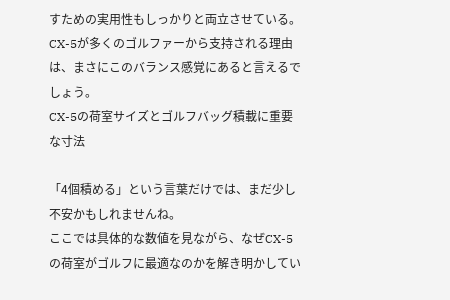すための実用性もしっかりと両立させている。
CX-5が多くのゴルファーから支持される理由は、まさにこのバランス感覚にあると言えるでしょう。
CX-5の荷室サイズとゴルフバッグ積載に重要な寸法

「4個積める」という言葉だけでは、まだ少し不安かもしれませんね。
ここでは具体的な数値を見ながら、なぜCX-5の荷室がゴルフに最適なのかを解き明かしてい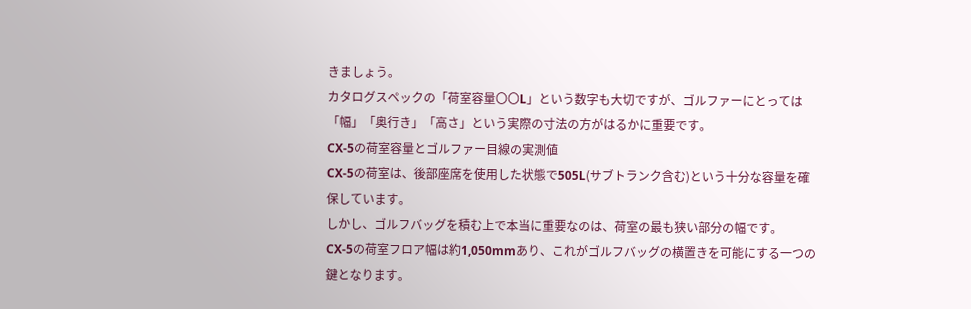きましょう。
カタログスペックの「荷室容量〇〇L」という数字も大切ですが、ゴルファーにとっては「幅」「奥行き」「高さ」という実際の寸法の方がはるかに重要です。
CX-5の荷室容量とゴルファー目線の実測値
CX-5の荷室は、後部座席を使用した状態で505L(サブトランク含む)という十分な容量を確保しています。
しかし、ゴルフバッグを積む上で本当に重要なのは、荷室の最も狭い部分の幅です。
CX-5の荷室フロア幅は約1,050mmあり、これがゴルフバッグの横置きを可能にする一つの鍵となります。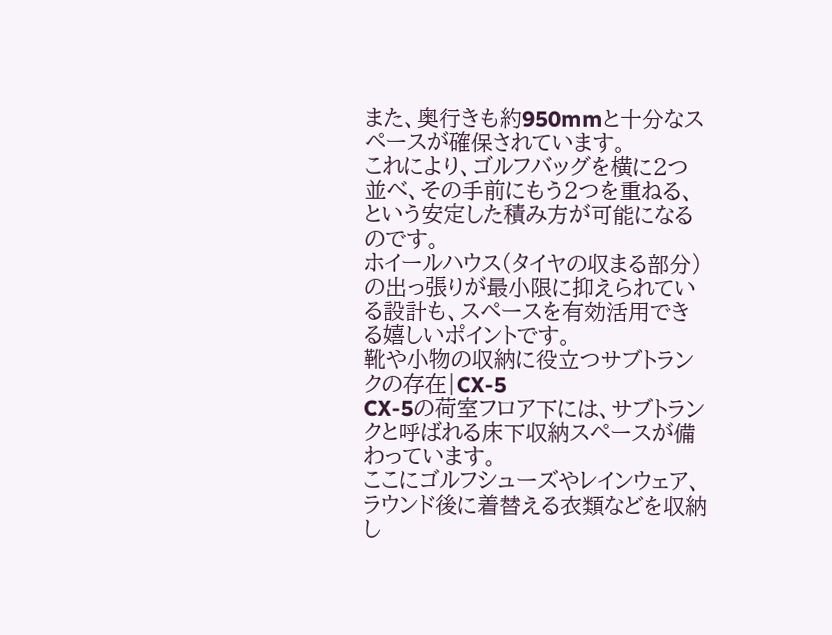また、奥行きも約950mmと十分なスペースが確保されています。
これにより、ゴルフバッグを横に2つ並べ、その手前にもう2つを重ねる、という安定した積み方が可能になるのです。
ホイールハウス(タイヤの収まる部分)の出っ張りが最小限に抑えられている設計も、スペースを有効活用できる嬉しいポイントです。
靴や小物の収納に役立つサブトランクの存在|CX-5
CX-5の荷室フロア下には、サブトランクと呼ばれる床下収納スペースが備わっています。
ここにゴルフシューズやレインウェア、ラウンド後に着替える衣類などを収納し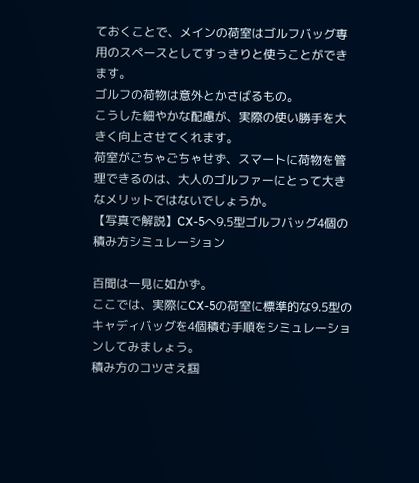ておくことで、メインの荷室はゴルフバッグ専用のスペースとしてすっきりと使うことができます。
ゴルフの荷物は意外とかさばるもの。
こうした細やかな配慮が、実際の使い勝手を大きく向上させてくれます。
荷室がごちゃごちゃせず、スマートに荷物を管理できるのは、大人のゴルファーにとって大きなメリットではないでしょうか。
【写真で解説】CX-5へ9.5型ゴルフバッグ4個の積み方シミュレーション

百聞は一見に如かず。
ここでは、実際にCX-5の荷室に標準的な9.5型のキャディバッグを4個積む手順をシミュレーションしてみましょう。
積み方のコツさえ掴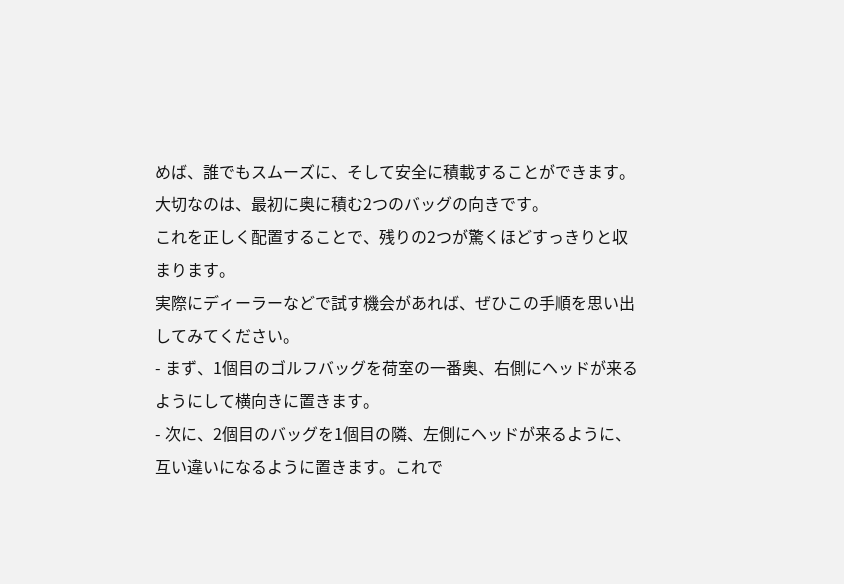めば、誰でもスムーズに、そして安全に積載することができます。
大切なのは、最初に奥に積む2つのバッグの向きです。
これを正しく配置することで、残りの2つが驚くほどすっきりと収まります。
実際にディーラーなどで試す機会があれば、ぜひこの手順を思い出してみてください。
- まず、1個目のゴルフバッグを荷室の一番奥、右側にヘッドが来るようにして横向きに置きます。
- 次に、2個目のバッグを1個目の隣、左側にヘッドが来るように、互い違いになるように置きます。これで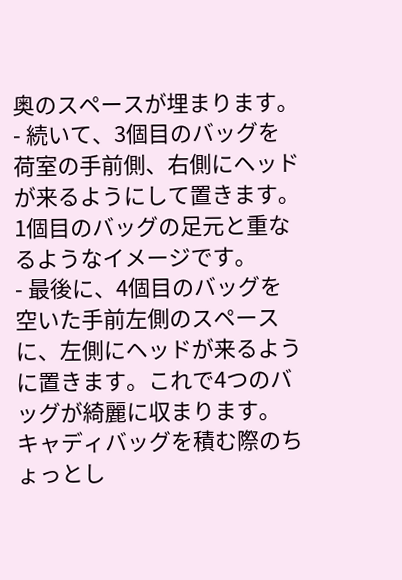奥のスペースが埋まります。
- 続いて、3個目のバッグを荷室の手前側、右側にヘッドが来るようにして置きます。1個目のバッグの足元と重なるようなイメージです。
- 最後に、4個目のバッグを空いた手前左側のスペースに、左側にヘッドが来るように置きます。これで4つのバッグが綺麗に収まります。
キャディバッグを積む際のちょっとし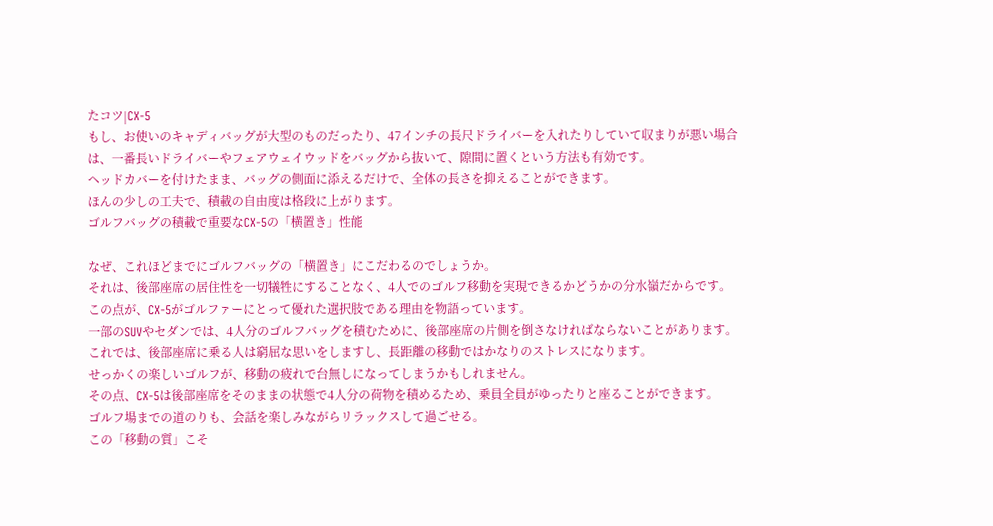たコツ|CX-5
もし、お使いのキャディバッグが大型のものだったり、47インチの長尺ドライバーを入れたりしていて収まりが悪い場合は、一番長いドライバーやフェアウェイウッドをバッグから抜いて、隙間に置くという方法も有効です。
ヘッドカバーを付けたまま、バッグの側面に添えるだけで、全体の長さを抑えることができます。
ほんの少しの工夫で、積載の自由度は格段に上がります。
ゴルフバッグの積載で重要なCX-5の「横置き」性能

なぜ、これほどまでにゴルフバッグの「横置き」にこだわるのでしょうか。
それは、後部座席の居住性を一切犠牲にすることなく、4人でのゴルフ移動を実現できるかどうかの分水嶺だからです。
この点が、CX-5がゴルファーにとって優れた選択肢である理由を物語っています。
一部のSUVやセダンでは、4人分のゴルフバッグを積むために、後部座席の片側を倒さなければならないことがあります。
これでは、後部座席に乗る人は窮屈な思いをしますし、長距離の移動ではかなりのストレスになります。
せっかくの楽しいゴルフが、移動の疲れで台無しになってしまうかもしれません。
その点、CX-5は後部座席をそのままの状態で4人分の荷物を積めるため、乗員全員がゆったりと座ることができます。
ゴルフ場までの道のりも、会話を楽しみながらリラックスして過ごせる。
この「移動の質」こそ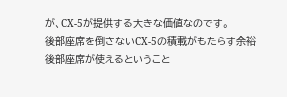が、CX-5が提供する大きな価値なのです。
後部座席を倒さないCX-5の積載がもたらす余裕
後部座席が使えるということ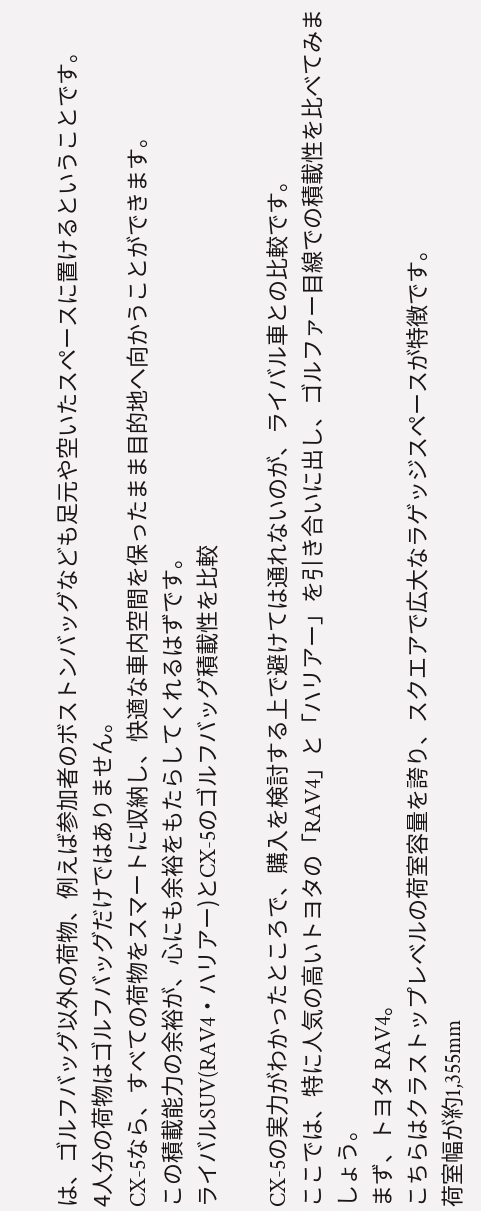は、ゴルフバッグ以外の荷物、例えば参加者のボストンバッグなども足元や空いたスペースに置けるということです。
4人分の荷物はゴルフバッグだけではありません。
CX-5なら、すべての荷物をスマートに収納し、快適な車内空間を保ったまま目的地へ向かうことができます。
この積載能力の余裕が、心にも余裕をもたらしてくれるはずです。
ライバルSUV(RAV4・ハリアー)とCX-5のゴルフバッグ積載性を比較

CX-5の実力がわかったところで、購入を検討する上で避けては通れないのが、ライバル車との比較です。
ここでは、特に人気の高いトヨタの「RAV4」と「ハリアー」を引き合いに出し、ゴルファー目線での積載性を比べてみましょう。
まず、トヨタ RAV4。
こちらはクラストップレベルの荷室容量を誇り、スクエアで広大なラゲッジスペースが特徴です。
荷室幅が約1,355mm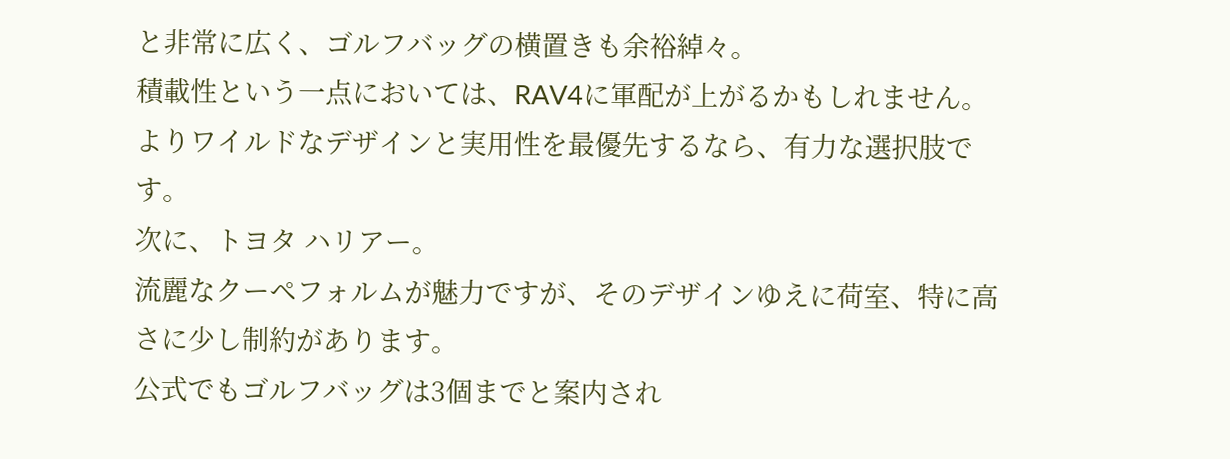と非常に広く、ゴルフバッグの横置きも余裕綽々。
積載性という一点においては、RAV4に軍配が上がるかもしれません。
よりワイルドなデザインと実用性を最優先するなら、有力な選択肢です。
次に、トヨタ ハリアー。
流麗なクーペフォルムが魅力ですが、そのデザインゆえに荷室、特に高さに少し制約があります。
公式でもゴルフバッグは3個までと案内され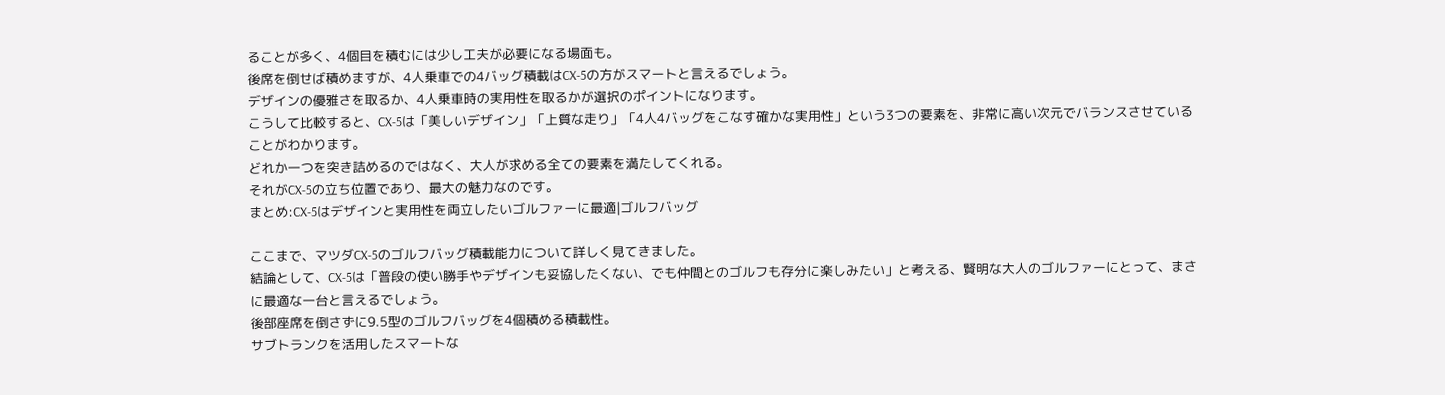ることが多く、4個目を積むには少し工夫が必要になる場面も。
後席を倒せば積めますが、4人乗車での4バッグ積載はCX-5の方がスマートと言えるでしょう。
デザインの優雅さを取るか、4人乗車時の実用性を取るかが選択のポイントになります。
こうして比較すると、CX-5は「美しいデザイン」「上質な走り」「4人4バッグをこなす確かな実用性」という3つの要素を、非常に高い次元でバランスさせていることがわかります。
どれか一つを突き詰めるのではなく、大人が求める全ての要素を満たしてくれる。
それがCX-5の立ち位置であり、最大の魅力なのです。
まとめ:CX-5はデザインと実用性を両立したいゴルファーに最適|ゴルフバッグ

ここまで、マツダCX-5のゴルフバッグ積載能力について詳しく見てきました。
結論として、CX-5は「普段の使い勝手やデザインも妥協したくない、でも仲間とのゴルフも存分に楽しみたい」と考える、賢明な大人のゴルファーにとって、まさに最適な一台と言えるでしょう。
後部座席を倒さずに9.5型のゴルフバッグを4個積める積載性。
サブトランクを活用したスマートな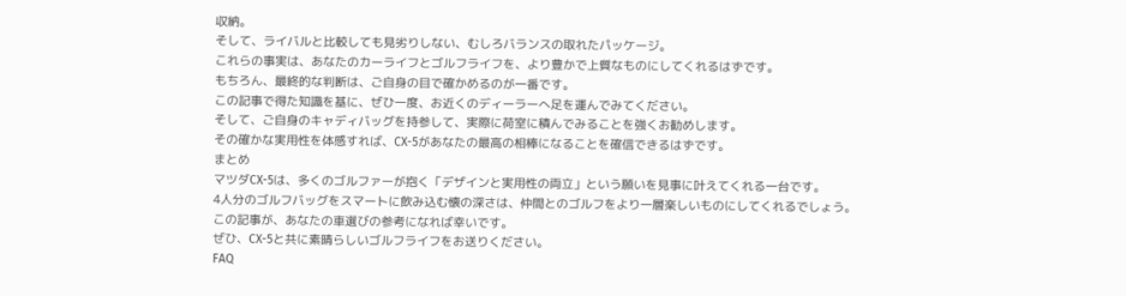収納。
そして、ライバルと比較しても見劣りしない、むしろバランスの取れたパッケージ。
これらの事実は、あなたのカーライフとゴルフライフを、より豊かで上質なものにしてくれるはずです。
もちろん、最終的な判断は、ご自身の目で確かめるのが一番です。
この記事で得た知識を基に、ぜひ一度、お近くのディーラーへ足を運んでみてください。
そして、ご自身のキャディバッグを持参して、実際に荷室に積んでみることを強くお勧めします。
その確かな実用性を体感すれば、CX-5があなたの最高の相棒になることを確信できるはずです。
まとめ
マツダCX-5は、多くのゴルファーが抱く「デザインと実用性の両立」という願いを見事に叶えてくれる一台です。
4人分のゴルフバッグをスマートに飲み込む懐の深さは、仲間とのゴルフをより一層楽しいものにしてくれるでしょう。
この記事が、あなたの車選びの参考になれば幸いです。
ぜひ、CX-5と共に素晴らしいゴルフライフをお送りください。
FAQ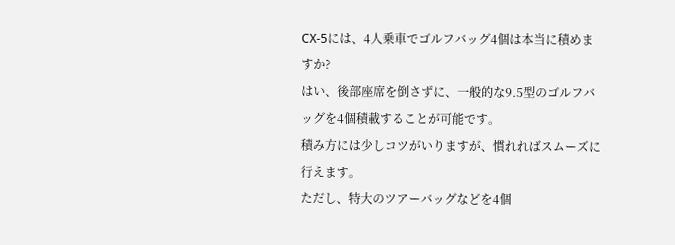CX-5には、4人乗車でゴルフバッグ4個は本当に積めますか?
はい、後部座席を倒さずに、一般的な9.5型のゴルフバッグを4個積載することが可能です。
積み方には少しコツがいりますが、慣れればスムーズに行えます。
ただし、特大のツアーバッグなどを4個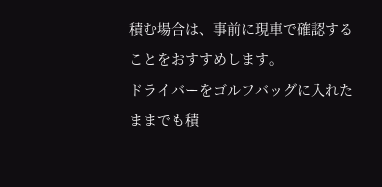積む場合は、事前に現車で確認することをおすすめします。
ドライバーをゴルフバッグに入れたままでも積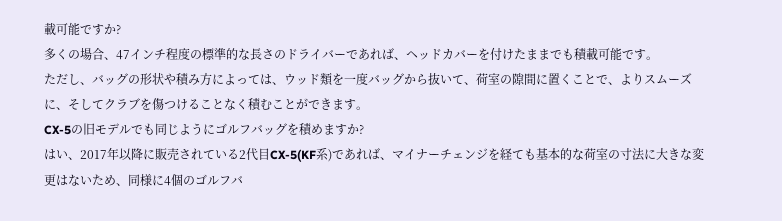載可能ですか?
多くの場合、47インチ程度の標準的な長さのドライバーであれば、ヘッドカバーを付けたままでも積載可能です。
ただし、バッグの形状や積み方によっては、ウッド類を一度バッグから抜いて、荷室の隙間に置くことで、よりスムーズに、そしてクラブを傷つけることなく積むことができます。
CX-5の旧モデルでも同じようにゴルフバッグを積めますか?
はい、2017年以降に販売されている2代目CX-5(KF系)であれば、マイナーチェンジを経ても基本的な荷室の寸法に大きな変更はないため、同様に4個のゴルフバ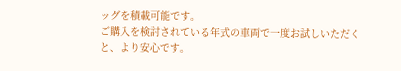ッグを積載可能です。
ご購入を検討されている年式の車両で一度お試しいただくと、より安心です。